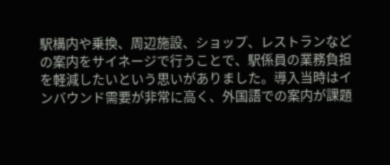駅構内や乗換、周辺施設、ショップ、レストランなどの案内をサイネージで行うことで、駅係員の業務負担を軽減したいという思いがありました。導入当時はインバウンド需要が非常に高く、外国語での案内が課題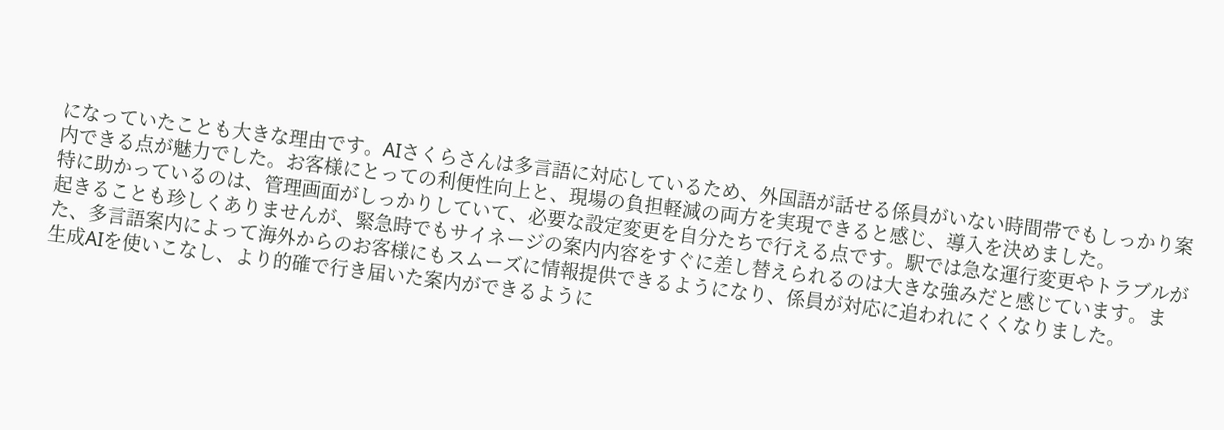になっていたことも大きな理由です。AIさくらさんは多言語に対応しているため、外国語が話せる係員がいない時間帯でもしっかり案内できる点が魅力でした。お客様にとっての利便性向上と、現場の負担軽減の両方を実現できると感じ、導入を決めました。
特に助かっているのは、管理画面がしっかりしていて、必要な設定変更を自分たちで行える点です。駅では急な運行変更やトラブルが起きることも珍しくありませんが、緊急時でもサイネージの案内内容をすぐに差し替えられるのは大きな強みだと感じています。また、多言語案内によって海外からのお客様にもスムーズに情報提供できるようになり、係員が対応に追われにくくなりました。
生成AIを使いこなし、より的確で行き届いた案内ができるように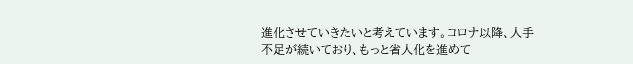進化させていきたいと考えています。コロナ以降、人手不足が続いており、もっと省人化を進めて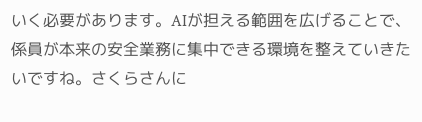いく必要があります。AIが担える範囲を広げることで、係員が本来の安全業務に集中できる環境を整えていきたいですね。さくらさんに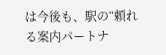は今後も、駅の“頼れる案内パートナ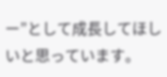ー”として成長してほしいと思っています。